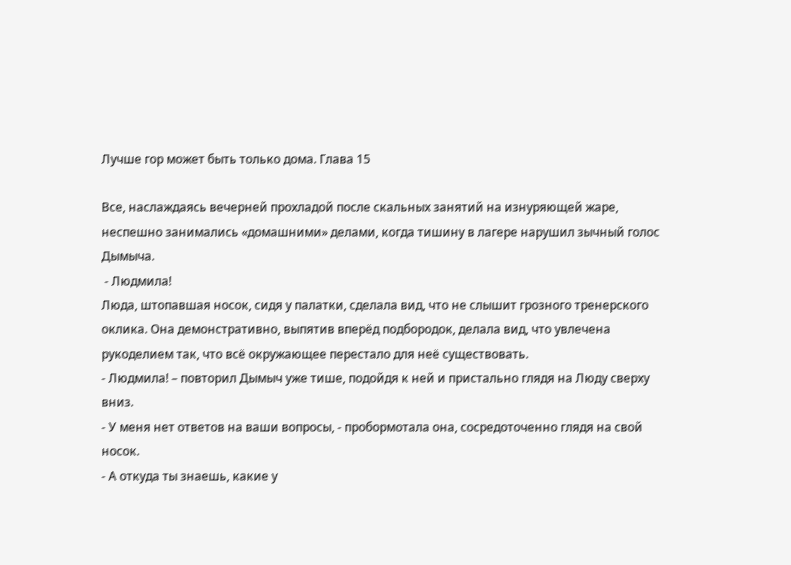Лучше гор может быть только дома. Глава 15

Все, наслаждаясь вечерней прохладой после скальных занятий на изнуряющей жаре, неспешно занимались «домашними» делами, когда тишину в лагере нарушил зычный голос Дымыча.
 - Людмила!
Люда, штопавшая носок, сидя у палатки, сделала вид, что не слышит грозного тренерского оклика. Она демонстративно, выпятив вперёд подбородок, делала вид, что увлечена рукоделием так, что всё окружающее перестало для неё существовать.
- Людмила! – повторил Дымыч уже тише, подойдя к ней и пристально глядя на Люду сверху вниз.
- У меня нет ответов на ваши вопросы, - пробормотала она, сосредоточенно глядя на свой носок.
- А откуда ты знаешь, какие у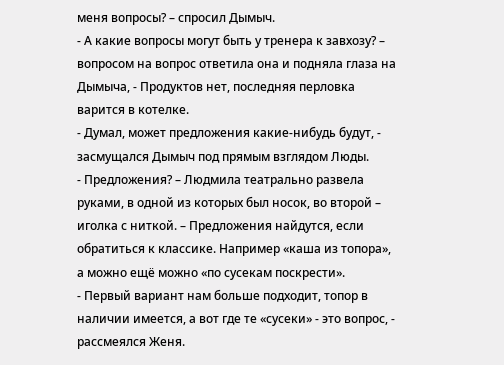меня вопросы? – спросил Дымыч.
- А какие вопросы могут быть у тренера к завхозу? – вопросом на вопрос ответила она и подняла глаза на Дымыча, - Продуктов нет, последняя перловка варится в котелке.
- Думал, может предложения какие-нибудь будут, - засмущался Дымыч под прямым взглядом Люды.
- Предложения? – Людмила театрально развела руками, в одной из которых был носок, во второй – иголка с ниткой. – Предложения найдутся, если обратиться к классике. Например «каша из топора», а можно ещё можно «по сусекам поскрести».
- Первый вариант нам больше подходит, топор в наличии имеется, а вот где те «сусеки» - это вопрос, - рассмеялся Женя.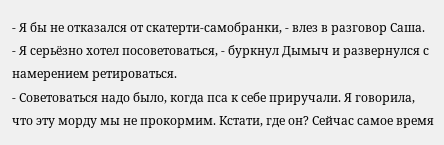- Я бы не отказался от скатерти-самобранки, - влез в разговор Саша.
- Я серьёзно хотел посоветоваться, - буркнул Дымыч и развернулся с намерением ретироваться.
- Советоваться надо было, когда пса к себе приручали. Я говорила, что эту морду мы не прокормим. Кстати, где он? Сейчас самое время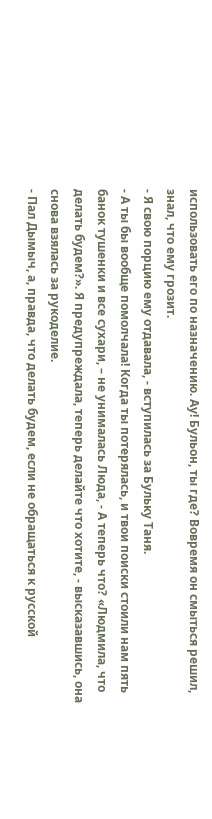использовать его по назначению. Ау! Бульон, ты где? Вовремя он смыться решил, знал, что ему грозит.
- Я свою порцию ему отдавала, - вступилась за Бульку Таня.
- А ты бы вообще помолчала! Когда ты потерялась, и твои поиски стоили нам пять банок тушенки и все сухари, – не унималась Люда, - А теперь что? «Людмила, что делать будем?». Я предупреждала, теперь делайте что хотите, - высказавшись, она снова взялась за рукоделие.
- Пал Дымыч, а, правда, что делать будем, если не обращаться к русской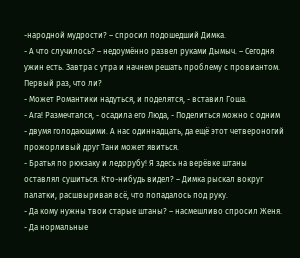-народной мудрости? – спросил подошедший Димка.
- А что случилось? – недоумённо развел руками Дымыч. – Сегодня ужин есть. Завтра с утра и начнем решать проблему с провиантом. Первый раз, что ли?
- Может Романтики надуться, и поделятся, - вставил Гоша.
- Ага! Размечтался, - осадила его Люда, - Поделиться можно с одним - двумя голодающими. А нас одиннадцать, да ещё этот четвероногий прожорливый друг Тани может явиться.
- Братья по рюкзаку и ледорубу! Я здесь на верёвке штаны оставлял сушиться. Кто-нибудь видел? – Димка рыскал вокруг палатки, расшвыривая всё, что попадалось под руку.
- Да кому нужны твои старые штаны? – насмешливо спросил Женя.
- Да нормальные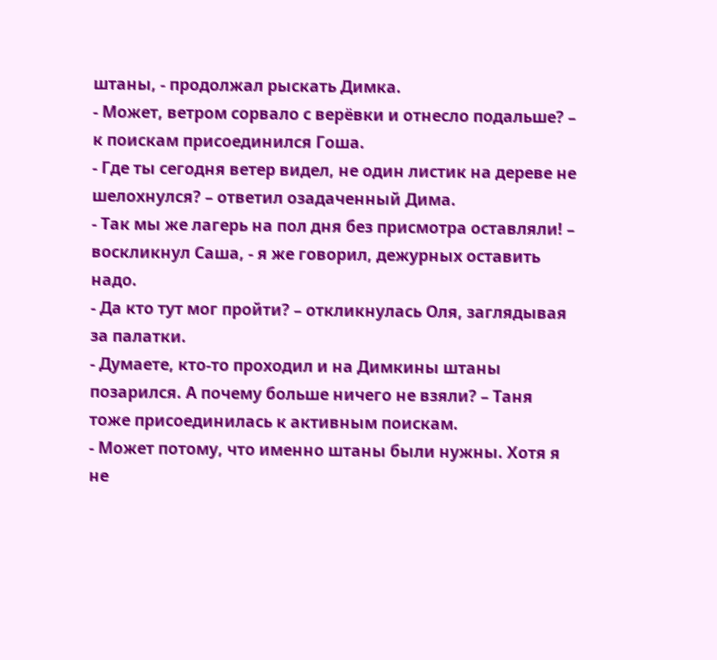штаны, - продолжал рыскать Димка.
- Может, ветром сорвало с верёвки и отнесло подальше? – к поискам присоединился Гоша.
- Где ты сегодня ветер видел, не один листик на дереве не шелохнулся? – ответил озадаченный Дима.
- Так мы же лагерь на пол дня без присмотра оставляли! – воскликнул Саша, - я же говорил, дежурных оставить надо.
- Да кто тут мог пройти? – откликнулась Оля, заглядывая за палатки.
- Думаете, кто-то проходил и на Димкины штаны позарился. А почему больше ничего не взяли? – Таня тоже присоединилась к активным поискам.
- Может потому, что именно штаны были нужны. Хотя я не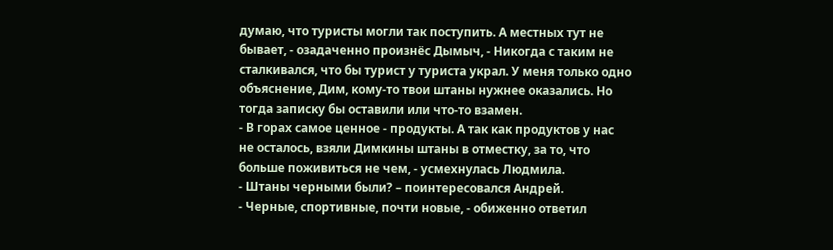думаю, что туристы могли так поступить. А местных тут не бывает, - озадаченно произнёс Дымыч, - Никогда с таким не сталкивался, что бы турист у туриста украл. У меня только одно объяснение, Дим, кому-то твои штаны нужнее оказались. Но тогда записку бы оставили или что-то взамен.
- В горах самое ценное - продукты. А так как продуктов у нас не осталось, взяли Димкины штаны в отместку, за то, что больше поживиться не чем, - усмехнулась Людмила.
- Штаны черными были? – поинтересовался Андрей.
- Черные, спортивные, почти новые, - обиженно ответил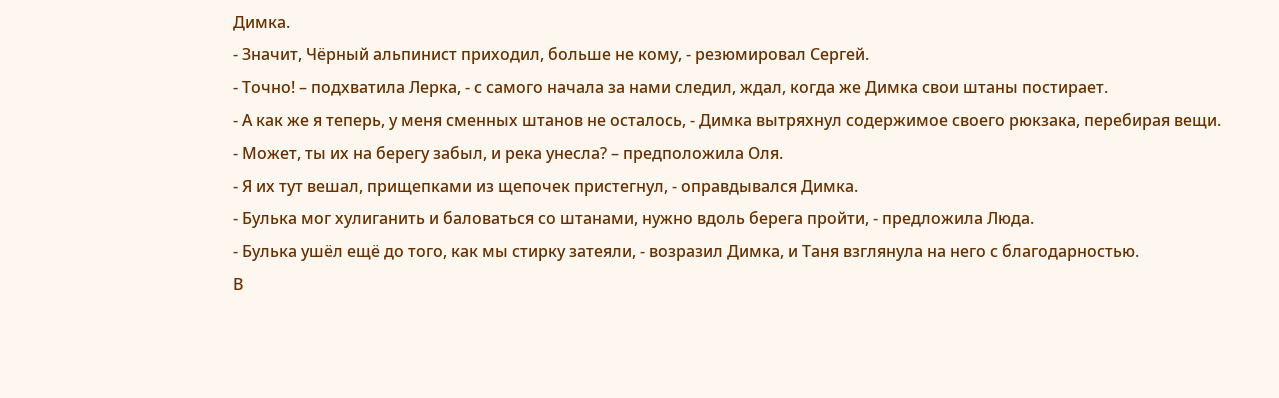Димка.
- Значит, Чёрный альпинист приходил, больше не кому, - резюмировал Сергей.
- Точно! – подхватила Лерка, - с самого начала за нами следил, ждал, когда же Димка свои штаны постирает.
- А как же я теперь, у меня сменных штанов не осталось, - Димка вытряхнул содержимое своего рюкзака, перебирая вещи.
- Может, ты их на берегу забыл, и река унесла? – предположила Оля.
- Я их тут вешал, прищепками из щепочек пристегнул, - оправдывался Димка.
- Булька мог хулиганить и баловаться со штанами, нужно вдоль берега пройти, - предложила Люда.
- Булька ушёл ещё до того, как мы стирку затеяли, - возразил Димка, и Таня взглянула на него с благодарностью.
В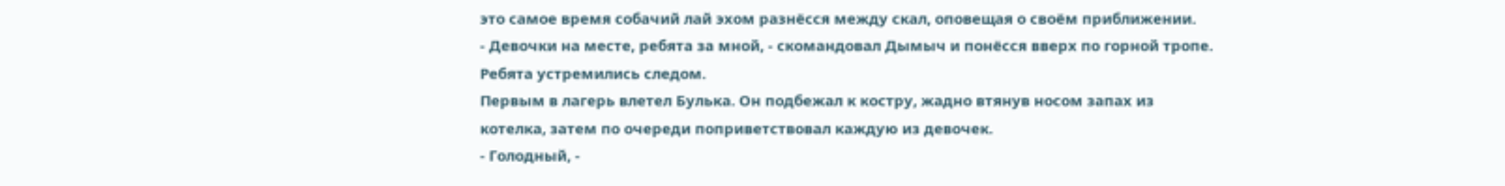это самое время собачий лай эхом разнёсся между скал, оповещая о своём приближении.
- Девочки на месте, ребята за мной, - скомандовал Дымыч и понёсся вверх по горной тропе. Ребята устремились следом.
Первым в лагерь влетел Булька. Он подбежал к костру, жадно втянув носом запах из котелка, затем по очереди поприветствовал каждую из девочек.
- Голодный, -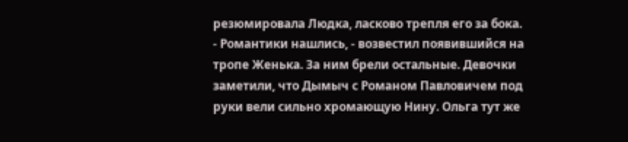резюмировала Людка, ласково трепля его за бока.
- Романтики нашлись, - возвестил появившийся на тропе Женька. За ним брели остальные. Девочки заметили, что Дымыч с Романом Павловичем под руки вели сильно хромающую Нину. Ольга тут же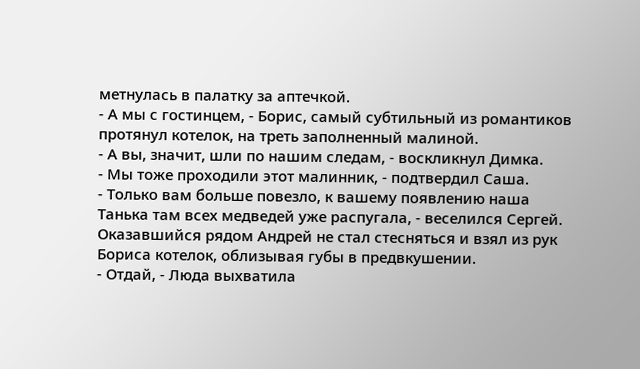метнулась в палатку за аптечкой.
- А мы с гостинцем, - Борис, самый субтильный из романтиков протянул котелок, на треть заполненный малиной.
- А вы, значит, шли по нашим следам, - воскликнул Димка.
- Мы тоже проходили этот малинник, - подтвердил Саша.
- Только вам больше повезло, к вашему появлению наша Танька там всех медведей уже распугала, - веселился Сергей.
Оказавшийся рядом Андрей не стал стесняться и взял из рук Бориса котелок, облизывая губы в предвкушении.
- Отдай, - Люда выхватила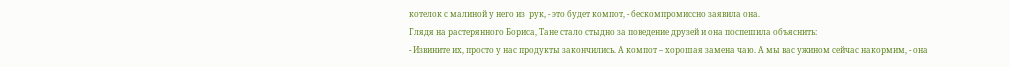котелок с малиной у него из  рук, - это будет компот, - бескомпромиссно заявила она.
Глядя на растерянного Бориса, Тане стало стыдно за поведение друзей и она поспешила объяснить:
- Извините их, просто у нас продукты закончились. А компот – хорошая замена чаю. А мы вас ужином сейчас накормим, - она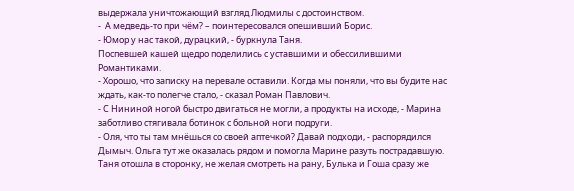выдержала уничтожающий взгляд Людмилы с достоинством.
-  А медведь-то при чём? – поинтересовался опешивший Борис.
- Юмор у нас такой, дурацкий, - буркнула Таня.
Поспевшей кашей щедро поделились с уставшими и обессилившими Романтиками.
- Хорошо, что записку на перевале оставили. Когда мы поняли, что вы будите нас ждать, как-то полегче стало, - сказал Роман Павлович.
- С Нининой ногой быстро двигаться не могли, а продукты на исходе, - Марина заботливо стягивала ботинок с больной ноги подруги.
- Оля, что ты там мнёшься со своей аптечкой? Давай подходи, - распорядился Дымыч. Ольга тут же оказалась рядом и помогла Марине разуть пострадавшую.
Таня отошла в сторонку, не желая смотреть на рану, Булька и Гоша сразу же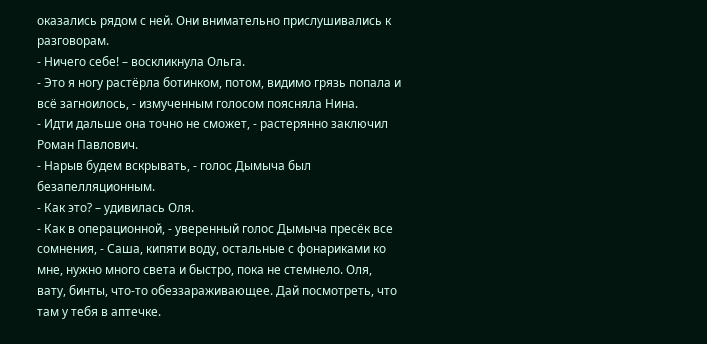оказались рядом с ней. Они внимательно прислушивались к разговорам.
- Ничего себе! – воскликнула Ольга.
- Это я ногу растёрла ботинком, потом, видимо грязь попала и всё загноилось, - измученным голосом поясняла Нина.
- Идти дальше она точно не сможет, - растерянно заключил Роман Павлович.
- Нарыв будем вскрывать, - голос Дымыча был безапелляционным.
- Как это? – удивилась Оля.
- Как в операционной, - уверенный голос Дымыча пресёк все сомнения, - Саша, кипяти воду, остальные с фонариками ко мне, нужно много света и быстро, пока не стемнело. Оля, вату, бинты, что-то обеззараживающее. Дай посмотреть, что там у тебя в аптечке.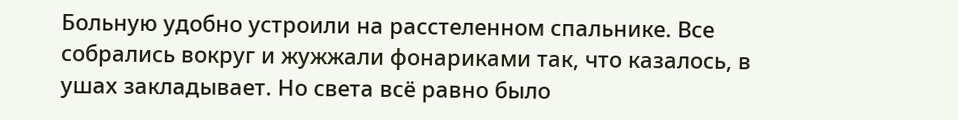Больную удобно устроили на расстеленном спальнике. Все собрались вокруг и жужжали фонариками так, что казалось, в ушах закладывает. Но света всё равно было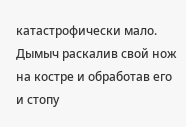катастрофически мало. Дымыч раскалив свой нож на костре и обработав его и стопу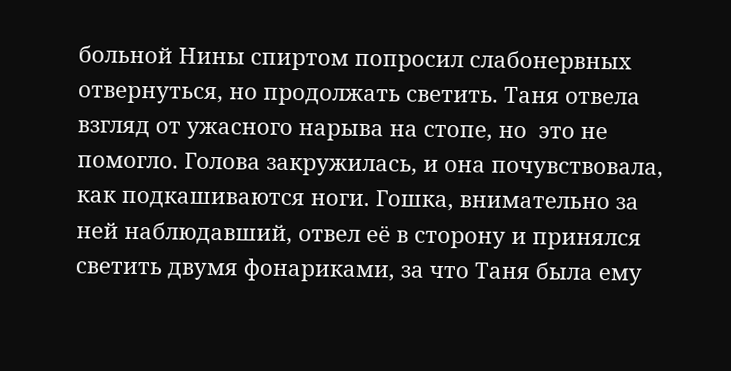больной Нины спиртом попросил слабонервных  отвернуться, но продолжать светить. Таня отвела взгляд от ужасного нарыва на стопе, но  это не помогло. Голова закружилась, и она почувствовала, как подкашиваются ноги. Гошка, внимательно за ней наблюдавший, отвел её в сторону и принялся светить двумя фонариками, за что Таня была ему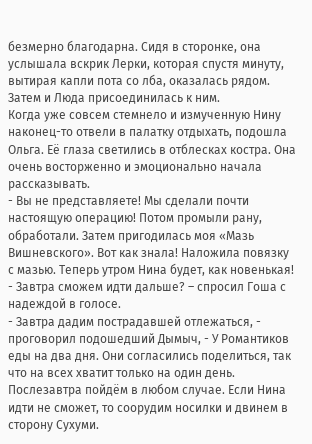безмерно благодарна. Сидя в сторонке, она услышала вскрик Лерки, которая спустя минуту, вытирая капли пота со лба, оказалась рядом. Затем и Люда присоединилась к ним.
Когда уже совсем стемнело и измученную Нину наконец-то отвели в палатку отдыхать, подошла Ольга. Её глаза светились в отблесках костра. Она очень восторженно и эмоционально начала рассказывать.
- Вы не представляете! Мы сделали почти настоящую операцию! Потом промыли рану, обработали. Затем пригодилась моя «Мазь Вишневского». Вот как знала! Наложила повязку с мазью. Теперь утром Нина будет, как новенькая!
- Завтра сможем идти дальше? – спросил Гоша с надеждой в голосе.
- Завтра дадим пострадавшей отлежаться, - проговорил подошедший Дымыч, - У Романтиков еды на два дня. Они согласились поделиться, так что на всех хватит только на один день. Послезавтра пойдём в любом случае. Если Нина идти не сможет, то соорудим носилки и двинем в сторону Сухуми.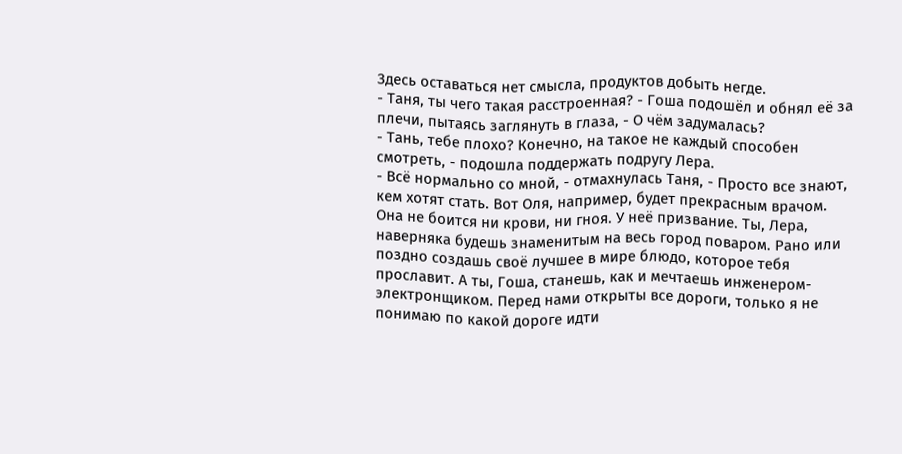Здесь оставаться нет смысла, продуктов добыть негде.
- Таня, ты чего такая расстроенная? - Гоша подошёл и обнял её за плечи, пытаясь заглянуть в глаза, - О чём задумалась?
- Тань, тебе плохо? Конечно, на такое не каждый способен смотреть, - подошла поддержать подругу Лера.
- Всё нормально со мной, - отмахнулась Таня, - Просто все знают, кем хотят стать. Вот Оля, например, будет прекрасным врачом. Она не боится ни крови, ни гноя. У неё призвание. Ты, Лера, наверняка будешь знаменитым на весь город поваром. Рано или поздно создашь своё лучшее в мире блюдо, которое тебя прославит. А ты, Гоша, станешь, как и мечтаешь инженером-электронщиком. Перед нами открыты все дороги, только я не понимаю по какой дороге идти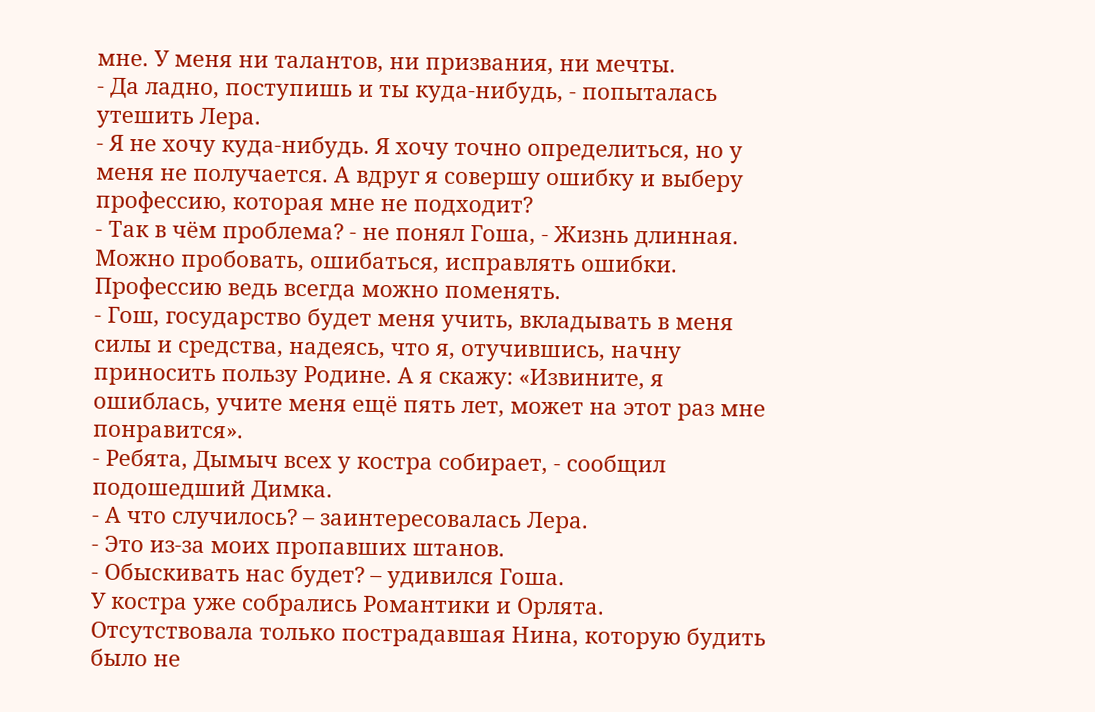мне. У меня ни талантов, ни призвания, ни мечты.
- Да ладно, поступишь и ты куда-нибудь, - попыталась утешить Лера.
- Я не хочу куда-нибудь. Я хочу точно определиться, но у меня не получается. А вдруг я совершу ошибку и выберу профессию, которая мне не подходит?
- Так в чём проблема? - не понял Гоша, - Жизнь длинная. Можно пробовать, ошибаться, исправлять ошибки. Профессию ведь всегда можно поменять.
- Гош, государство будет меня учить, вкладывать в меня силы и средства, надеясь, что я, отучившись, начну приносить пользу Родине. А я скажу: «Извините, я ошиблась, учите меня ещё пять лет, может на этот раз мне понравится».
- Ребята, Дымыч всех у костра собирает, - сообщил подошедший Димка.
- А что случилось? – заинтересовалась Лера.
- Это из-за моих пропавших штанов.
- Обыскивать нас будет? – удивился Гоша.
У костра уже собрались Романтики и Орлята. Отсутствовала только пострадавшая Нина, которую будить было не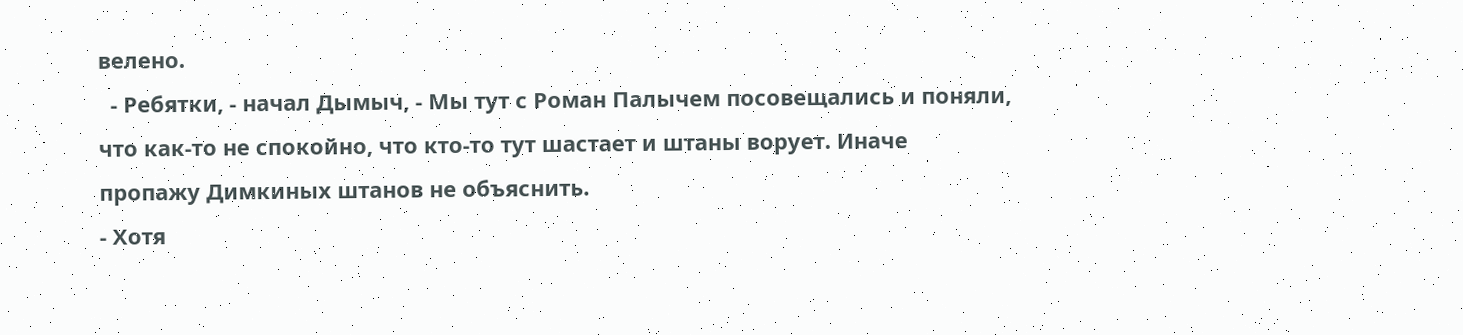велено.
  - Ребятки, - начал Дымыч, - Мы тут с Роман Палычем посовещались и поняли, что как-то не спокойно, что кто-то тут шастает и штаны ворует. Иначе пропажу Димкиных штанов не объяснить.
- Хотя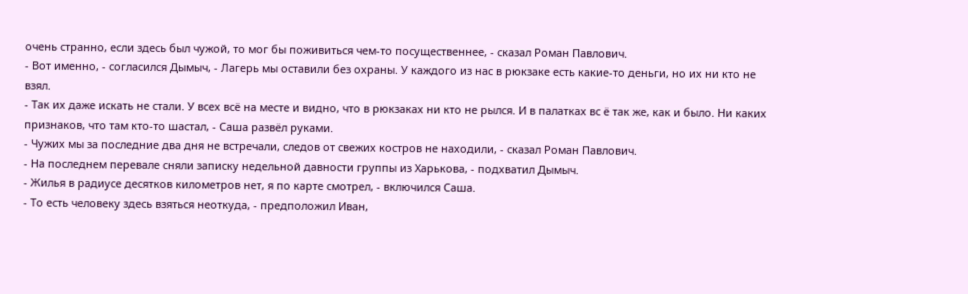очень странно, если здесь был чужой, то мог бы поживиться чем-то посущественнее, - сказал Роман Павлович.
- Вот именно, - согласился Дымыч, - Лагерь мы оставили без охраны. У каждого из нас в рюкзаке есть какие-то деньги, но их ни кто не взял.
- Так их даже искать не стали. У всех всё на месте и видно, что в рюкзаках ни кто не рылся. И в палатках вс ё так же, как и было. Ни каких признаков, что там кто-то шастал, - Саша развёл руками.
- Чужих мы за последние два дня не встречали, следов от свежих костров не находили, - сказал Роман Павлович.
- На последнем перевале сняли записку недельной давности группы из Харькова, - подхватил Дымыч.
- Жилья в радиусе десятков километров нет, я по карте смотрел, - включился Саша.
- То есть человеку здесь взяться неоткуда, - предположил Иван,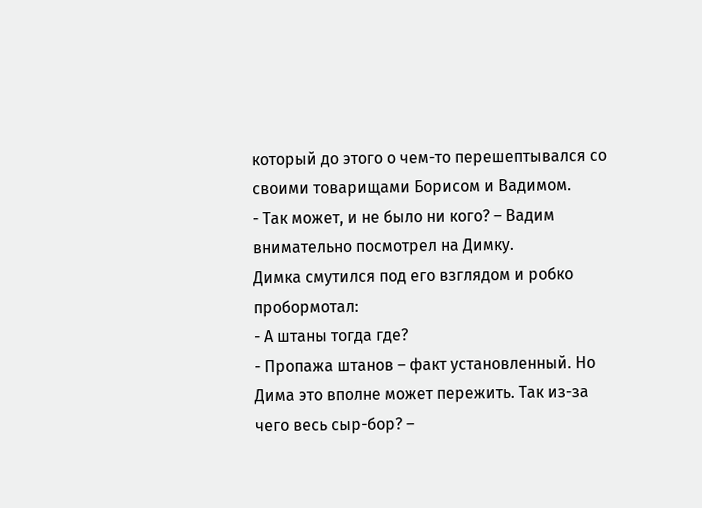который до этого о чем-то перешептывался со своими товарищами Борисом и Вадимом.
- Так может, и не было ни кого? – Вадим внимательно посмотрел на Димку.
Димка смутился под его взглядом и робко пробормотал:
- А штаны тогда где?
- Пропажа штанов – факт установленный. Но Дима это вполне может пережить. Так из-за чего весь сыр-бор? –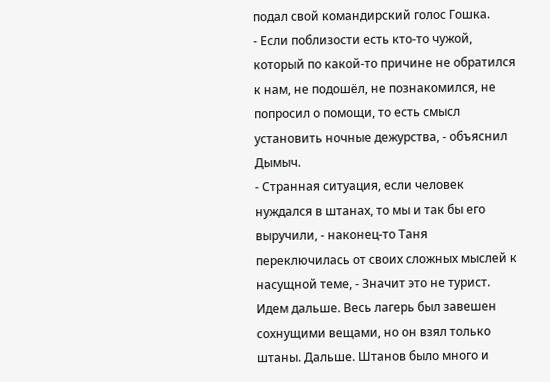подал свой командирский голос Гошка.
- Если поблизости есть кто-то чужой, который по какой-то причине не обратился к нам, не подошёл, не познакомился, не попросил о помощи, то есть смысл установить ночные дежурства, - объяснил Дымыч.
- Странная ситуация, если человек нуждался в штанах, то мы и так бы его выручили, - наконец-то Таня переключилась от своих сложных мыслей к насущной теме, - Значит это не турист. Идем дальше. Весь лагерь был завешен сохнущими вещами, но он взял только штаны. Дальше. Штанов было много и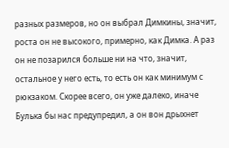разных размеров, но он выбрал Димкины, значит, роста он не высокого, примерно, как Димка. А раз он не позарился больше ни на что, значит, остальное у него есть, то есть он как минимум с рюкзаком. Скорее всего, он уже далеко, иначе Булька бы нас предупредил, а он вон дрыхнет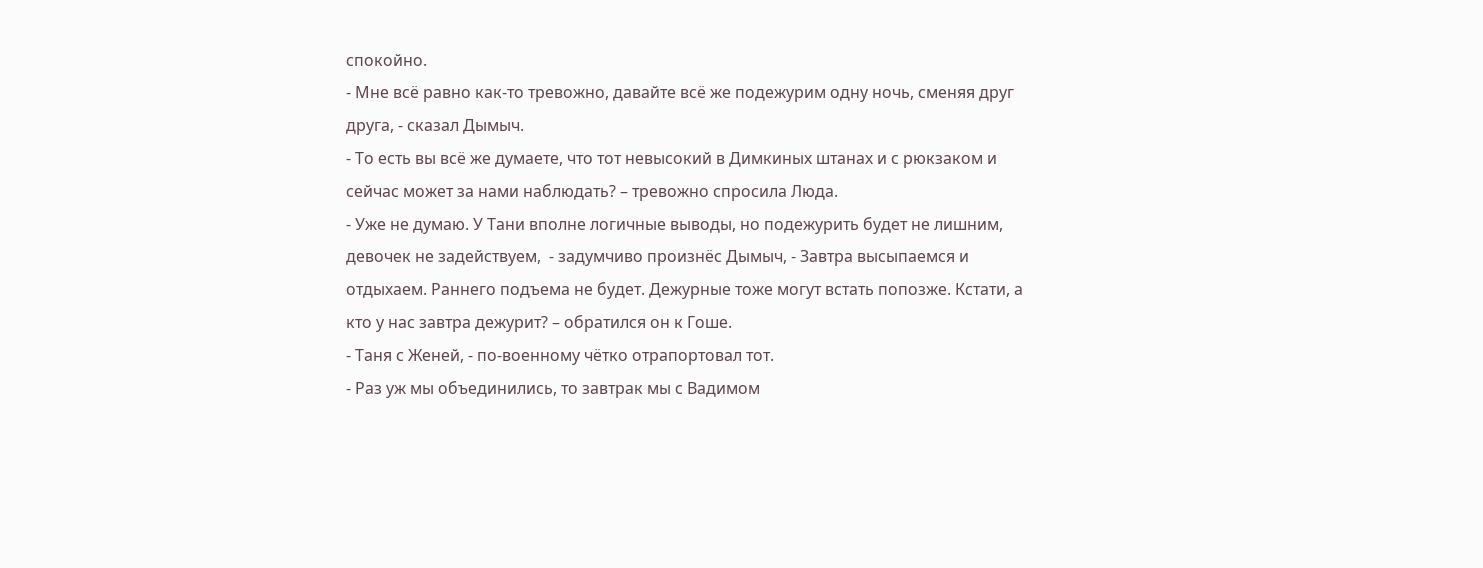спокойно.
- Мне всё равно как-то тревожно, давайте всё же подежурим одну ночь, сменяя друг друга, - сказал Дымыч.
- То есть вы всё же думаете, что тот невысокий в Димкиных штанах и с рюкзаком и сейчас может за нами наблюдать? – тревожно спросила Люда.
- Уже не думаю. У Тани вполне логичные выводы, но подежурить будет не лишним, девочек не задействуем,  - задумчиво произнёс Дымыч, - Завтра высыпаемся и отдыхаем. Раннего подъема не будет. Дежурные тоже могут встать попозже. Кстати, а кто у нас завтра дежурит? – обратился он к Гоше.
- Таня с Женей, - по-военному чётко отрапортовал тот.
- Раз уж мы объединились, то завтрак мы с Вадимом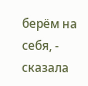берём на себя, - сказала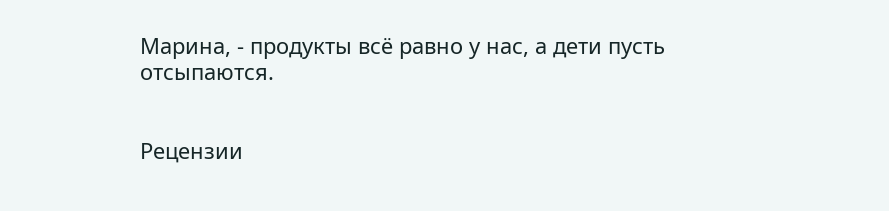Марина, - продукты всё равно у нас, а дети пусть отсыпаются.


Рецензии